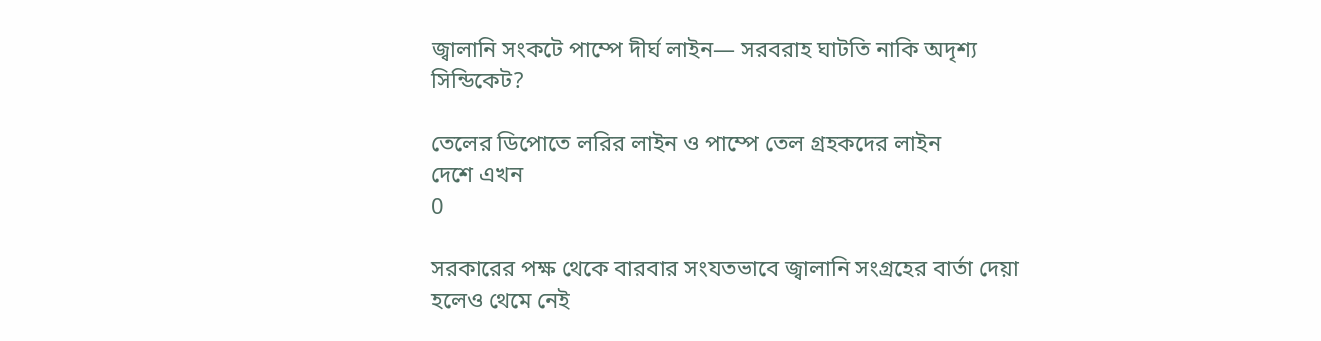জ্বালানি সংকটে পাম্পে দীর্ঘ লাইন— সরবরাহ ঘাটতি নাকি অদৃশ্য সিন্ডিকেট?

তেলের ডিপোতে লরির লাইন ও পাম্পে তেল গ্রহকদের লাইন
দেশে এখন
0

সরকারের পক্ষ থেকে বারবার সংযতভাবে জ্বালানি সংগ্রহের বার্তা দেয়া হলেও থেমে নেই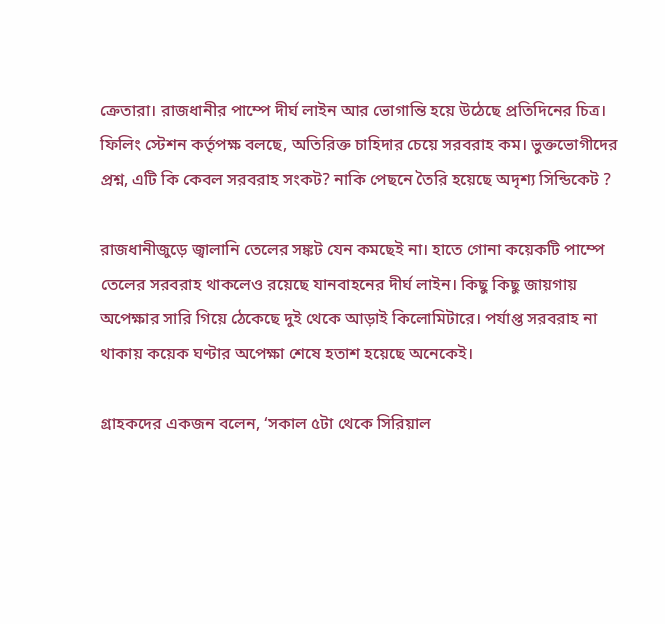ক্রেতারা। রাজধানীর পাম্পে দীর্ঘ লাইন আর ভোগান্তি হয়ে উঠেছে প্রতিদিনের চিত্র। ফিলিং স্টেশন কর্তৃপক্ষ বলছে, অতিরিক্ত চাহিদার চেয়ে সরবরাহ কম। ভুক্তভোগীদের প্রশ্ন, এটি কি কেবল সরবরাহ সংকট? নাকি পেছনে তৈরি হয়েছে অদৃশ্য সিন্ডিকেট ?

রাজধানীজুড়ে জ্বালানি তেলের সঙ্কট যেন কমছেই না। হাতে গোনা কয়েকটি পাম্পে তেলের সরবরাহ থাকলেও রয়েছে যানবাহনের দীর্ঘ লাইন। কিছু কিছু জায়গায় অপেক্ষার সারি গিয়ে ঠেকেছে দুই থেকে আড়াই কিলোমিটারে। পর্যাপ্ত সরবরাহ না থাকায় কয়েক ঘণ্টার অপেক্ষা শেষে হতাশ হয়েছে অনেকেই।

গ্রাহকদের একজন বলেন, ‘সকাল ৫টা থেকে সিরিয়াল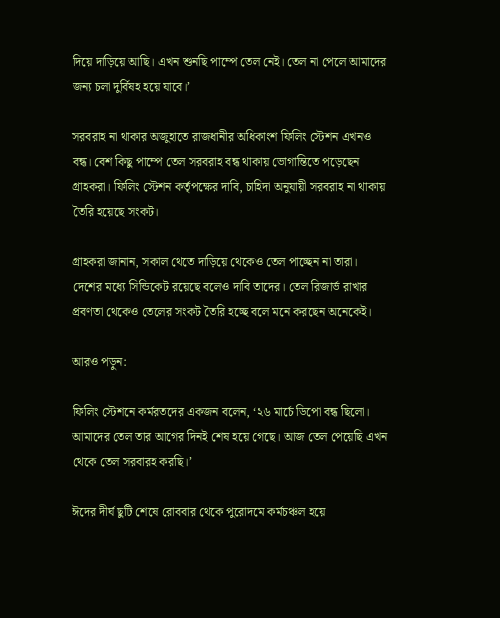দিয়ে দাড়িয়ে আছি। এখন শুনছি পাম্পে তেল নেই। তেল না পেলে আমাদের জন্য চলা দুর্বিষহ হয়ে যাবে।’

সরবরাহ না থাকার অজুহাতে রাজধানীর অধিকাংশ ফিলিং স্টেশন এখনও বন্ধ। বেশ কিছু পাম্পে তেল সরবরাহ বন্ধ থাকায় ভোগান্তিতে পড়েছেন গ্রাহকরা। ফিলিং স্টেশন কর্তৃপক্ষের দাবি, চাহিদা অনুযায়ী সরবরাহ না থাকায় তৈরি হয়েছে সংকট।

গ্রাহকরা জানান, সকাল থেতে দাড়িয়ে থেকেও তেল পাচ্ছেন না তারা। দেশের মধ্যে সিন্ডিকেট রয়েছে বলেও দাবি তাদের। তেল রিজার্ভ রাখার প্রবণতা থেকেও তেলের সংকট তৈরি হচ্ছে বলে মনে করছেন অনেকেই।

আরও পড়ুন:

ফিলিং স্টেশনে কর্মরতদের একজন বলেন, ‘২৬ মার্চে ডিপো বন্ধ ছিলো। আমাদের তেল তার আগের দিনই শেষ হয়ে গেছে। আজ তেল পেয়েছি এখন থেকে তেল সরবারহ করছি।’

ঈদের দীর্ঘ ছুটি শেষে রোববার থেকে পুরোদমে কর্মচঞ্চল হয়ে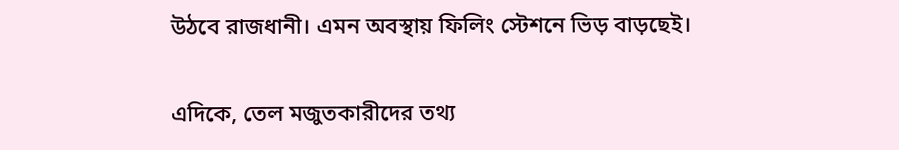উঠবে রাজধানী। এমন অবস্থায় ফিলিং স্টেশনে ভিড় বাড়ছেই।

এদিকে, তেল মজুতকারীদের তথ্য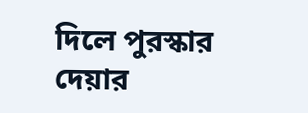দিলে পুরস্কার দেয়ার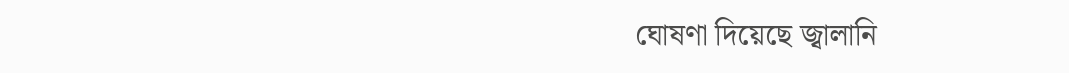ঘোষণা দিয়েছে জ্বালানি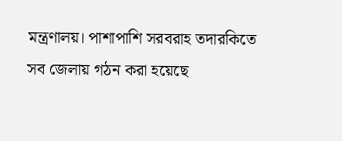মন্ত্রণালয়। পাশাপাশি সরবরাহ তদারকিতে সব জেলায় গঠন করা হয়েছে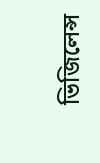ভিজিলেন্স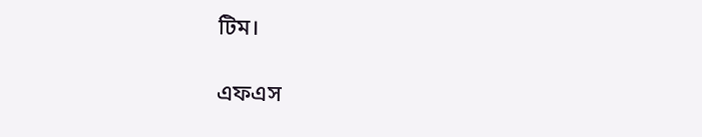টিম।

এফএস